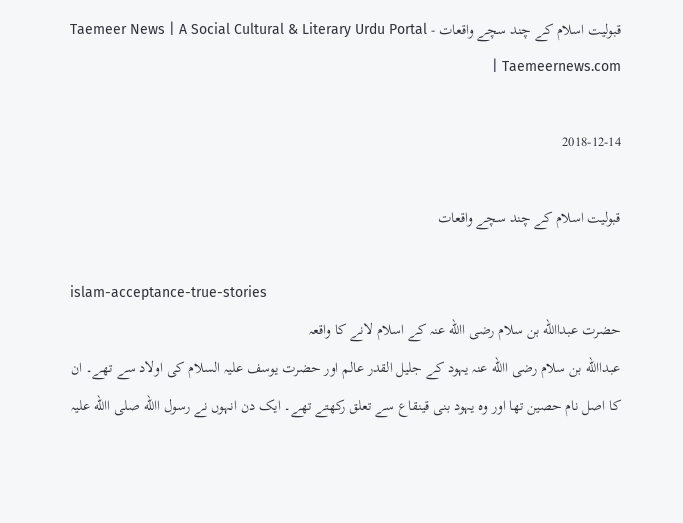قبولیت اسلام کے چند سچے واقعات - Taemeer News | A Social Cultural & Literary Urdu Portal | Taemeernews.com

2018-12-14

قبولیت اسلام کے چند سچے واقعات

islam-acceptance-true-stories
حضرت عبداالله بن سلام رضی االله عنہ کے اسلام لانے کا واقعہ
عبداالله بن سلام رضی االله عنہ یہود کے جلیل القدر عالم اور حضرت یوسف علیہ السلام کی اولاد سے تھے۔ ان کا اصل نام حصین تھا اور وہ یہود بنی قینقاع سے تعلق رکھتے تھے۔ ایک دن انہوں نے رسول االله صلی االله علیہ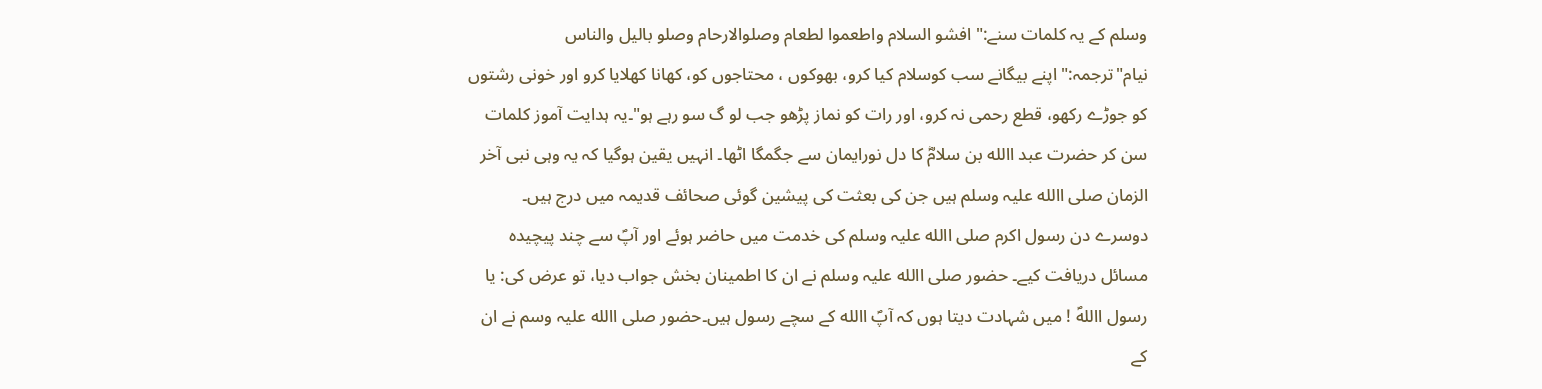وسلم کے یہ کلمات سنے:" افشو السلام واطعموا لطعام وصلوالارحام وصلو بالیل والناس نیام"ترجمہ:"اپنے بیگانے سب کوسلام کیا کرو، بھوکوں ، محتاجوں کو، کھانا کھلایا کرو اور خونی رشتوں کو جوڑے رکھو، قطع رحمی نہ کرو، اور رات کو نماز پڑھو جب لو گ سو رہے ہو"۔یہ ہدایت آموز کلمات سن کر حضرت عبد االله بن سلامؓ کا دل نورایمان سے جگمگا اٹھا۔ انہیں یقین ہوگیا کہ یہ وہی نبی آخر الزمان صلی االله علیہ وسلم ہیں جن کی بعثت کی پیشین گوئی صحائف قدیمہ میں درج ہیں۔ دوسرے دن رسول اکرم صلی االله علیہ وسلم کی خدمت میں حاضر ہوئے اور آپؐ سے چند پیچیدہ مسائل دریافت کیے۔ حضور صلی االله علیہ وسلم نے ان کا اطمینان بخش جواب دیا، تو عرض کی: یا رسول االلهؐ ! میں شہادت دیتا ہوں کہ آپؐ االله کے سچے رسول ہیں۔حضور صلی االله علیہ وسم نے ان کے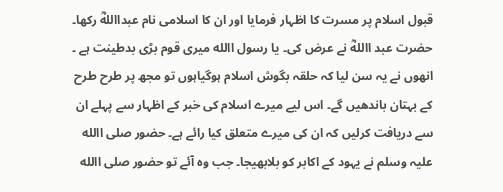قبول اسلام پر مسرت کا اظہار فرمایا اور ان کا اسلامی نام عبدااللهؓ رکھا۔ حضرت عبد االلهؓ نے عرض کی۔ یا رسول االله میری قوم بڑی بدطینت ہے ۔ انھوں نے یہ سن لیا کہ حلقہ بگوش اسلام ہوگیاہوں تو مجھ پر طرح طرح کے بہتان باندھیں گے۔ اس لیے میرے اسلام کی خبر کے اظہار سے پہلے ان سے دریافت کرلیں کہ ان کی میرے متعلق کیا رائے ہے۔ حضور صلی االله علیہ وسلم نے یہود کے اکابر کو بلابھیجا۔ جب وہ آئے تو حضور صلی االله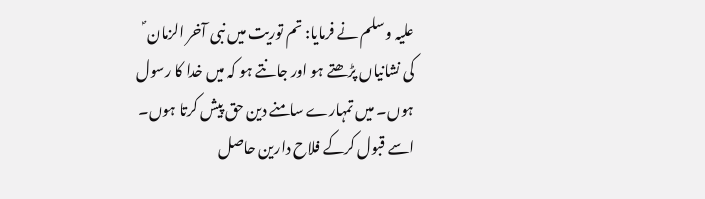علیہ وسلم نے فرمایا: تم توریت میں نبی آخر الزمان ؐ کی نشانیاں پڑھتے ہو اور جانتے ہو کہ میں خدا کا رسول ہوں۔ میں تمہارے سامنے دین حق پیش کرتا ہوں۔ اسے قبول کرکے فلاح دارین حاصل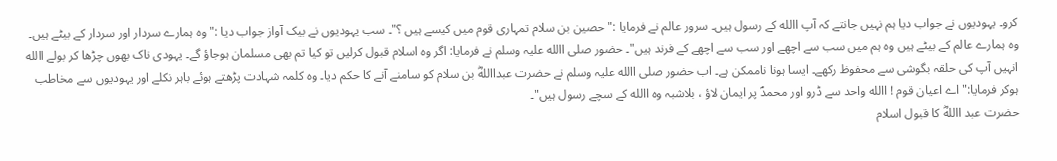کرو۔ یہودیوں نے جواب دیا ہم نہیں جانتے کہ آپ االله کے رسول ہیں۔ سرور عالم نے فرمایا :" حصین بن سلام تمہاری قوم میں کیسے ہیں ؟"۔ سب یہودیوں نے بیک آواز جواب دیا :" وہ ہمارے سردار اور سردار کے بیٹے ہیں۔ وہ ہمارے عالم کے بیٹے ہیں وہ ہم میں سب سے اچھے اور سب سے اچھے کے فرند ہیں"۔ حضور صلی االله علیہ وسلم نے فرمایا: اگر وہ اسلام قبول کرلیں تو کیا تم بھی مسلمان ہوجاؤ گے۔ یہودی ناک بھوں چڑھا کر بولے االله انہیں آپ کی حلقہ بگوشی سے محفوظ رکھے۔ ایسا ہونا ناممکن ہے۔ اب حضور صلی االله علیہ وسلم نے حضرت عبدااللهؓ بن سلام کو سامنے آنے کا حکم دیا۔ وہ کلمہ شہادت پڑھتے ہوئے باہر نکلے اور یہودیوں سے مخاطب ہوکر فرمایا:" اے اعیان قوم ! االله واحد سے ڈرو اور محمدؐ پر ایمان لاؤ ، بلاشبہ وہ االله کے سچے رسول ہیں"۔
حضرت عبد االلهؓ کا قبول اسلام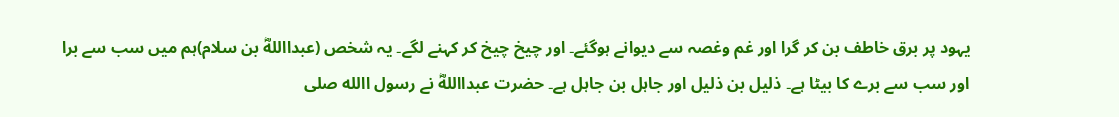یہود پر برق خاطف بن کر گرا اور غم وغصہ سے دیوانے ہوگئے۔ اور چیخ چیخ کر کہنے لگے۔ یہ شخص (عبدااللهؓ بن سلام)ہم میں سب سے برا اور سب سے برے کا بیٹا ہے۔ ذلیل بن ذلیل اور جاہل بن جاہل ہے۔ حضرت عبدااللهؓ نے رسول االله صلی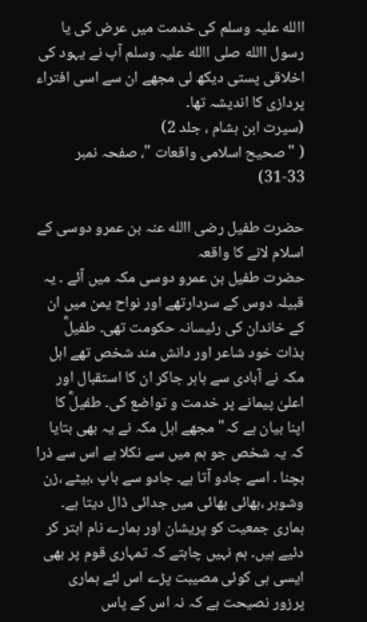االله علیہ وسلم کی خدمت میں عرض کی یا رسول االله صلی االله علیہ وسلم آپ نے یہود کی اخلاقی پستی دیکھ لی مجھے ان سے اسی افتراء پردازی کا اندیشہ تھا۔
(سیرت ابن ہشام ، جلد 2)
( "صحیح اسلامی واقعات "، صفحہ نمبر 33-31)

حضرت طفیل رضی االله عنہ بن عمرو دوسی کے اسلام لانے کا واقعہ
حضرت طفیل بن عمرو دوسی مکہ میں آئے ۔ یہ قبیلہ دوس کے سردارتھے اور نواح یمن میں ان کے خاندان کی رئیسانہ حکومت تھی۔ طفیلؓ بذات خود شاعر اور دانش مند شخص تھے اہل مکہ نے آبادی سے باہر جاکر ان کا استقبال اور اعلیٰ پیمانے پر خدمت و تواضع کی۔ طفیلؓ کا اپنا بیان ہے کہ" مجھے اہل مکہ نے یہ بھی بتایا کہ یہ شخص جو ہم میں سے نکلا ہے اس سے ذرا بچنا ۔ اسے جادو آتا ہے۔ جادو سے باپ ،بیٹے ،زن وشوہر ،بھائی بھائی میں جدائی ڈال دیتا ہے۔ ہماری جمعیت کو پریشان اور ہمارے نام ابتر کر دئیے ہیں۔ ہم نہیں چاہتے کہ تمہاری قوم پر بھی ایسی ہی کوئی مصیبت پڑے اس لئے ہماری پرزور نصیحت ہے کہ نہ اس کے پاس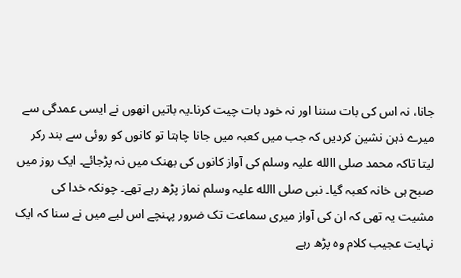جانا، نہ اس کی بات سننا اور نہ خود بات چیت کرنا۔یہ باتیں انھوں نے ایسی عمدگی سے میرے ذہن نشین کردیں کہ جب میں کعبہ میں جانا چاہتا تو کانوں کو روئی سے بند رکر لیتا تاکہ محمد صلی االله علیہ وسلم کی آواز کانوں کی بھنک میں نہ پڑجائے۔ ایک روز میں صبح ہی خانہ کعبہ گیا۔ نبی صلی االله علیہ وسلم نماز پڑھ رہے تھے۔ چونکہ خدا کی مشیت یہ تھی کہ ان کی آواز میری سماعت تک ضرور پہنچے اس لیے میں نے سنا کہ ایک نہایت عجیب کلام وہ پڑھ رہے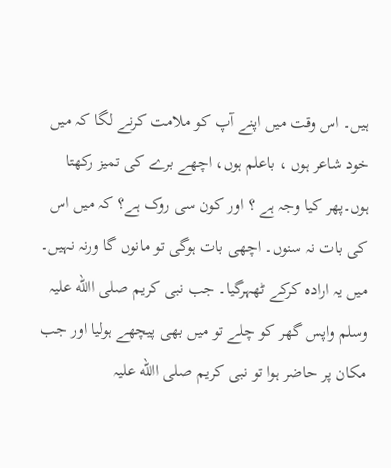ہیں۔ اس وقت میں اپنے آپ کو ملامت کرنے لگا کہ میں خود شاعر ہوں ، باعلم ہوں، اچھے برے کی تمیز رکھتا ہوں۔پھر کیا وجہ ہے ؟ اور کون سی روک ہے؟ کہ میں اس کی بات نہ سنوں۔ اچھی بات ہوگی تو مانوں گا ورنہ نہیں۔ میں یہ ارادہ کرکے ٹھہرگیا۔ جب نبی کریم صلی االله علیہ وسلم واپس گھر کو چلے تو میں بھی پیچھے ہولیا اور جب مکان پر حاضر ہوا تو نبی کریم صلی االله علیہ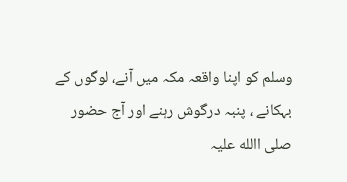وسلم کو اپنا واقعہ مکہ میں آنے، لوگوں کے بہکانے ، پنبہ درگوش رہنے اور آج حضور صلی االله علیہ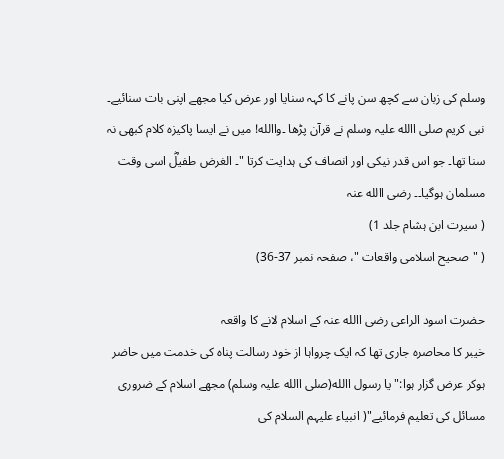وسلم کی زبان سے کچھ سن پانے کا کہہ سنایا اور عرض کیا مجھے اپنی بات سنائیے۔ نبی کریم صلی االله علیہ وسلم نے قرآن پڑھا ۔واالله! میں نے ایسا پاکیزہ کلام کبھی نہ سنا تھا۔ جو اس قدر نیکی اور انصاف کی ہدایت کرتا "۔ الغرض طفیلؓ اسی وقت مسلمان ہوگیا۔۔ رضی االله عنہ
( سیرت ابن ہشام جلد 1)
( "صحیح اسلامی واقعات "، صفحہ نمبر 37-36)

حضرت اسود الراعی رضی االله عنہ کے اسلام لانے کا واقعہ
خیبر کا محاصرہ جاری تھا کہ ایک چرواہا از خود رسالت پناہ کی خدمت میں حاضر ہوکر عرض گزار ہوا:" یا رسول االله(صلی االله علیہ وسلم) مجھے اسلام کے ضروری مسائل کی تعلیم فرمائیے"( انبیاء علیہم السلام کی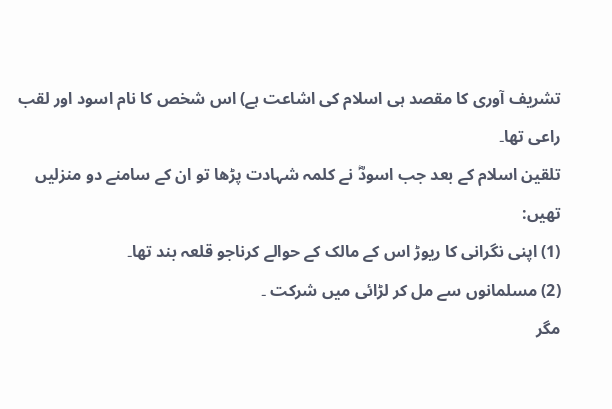تشریف آوری کا مقصد ہی اسلام کی اشاعت ہے) اس شخص کا نام اسود اور لقب راعی تھا۔
تلقین اسلام کے بعد جب اسودؓ نے کلمہ شہادت پڑھا تو ان کے سامنے دو منزلیں تھیں:
(1) اپنی نگرانی کا ریوڑ اس کے مالک کے حوالے کرناجو قلعہ بند تھا۔
(2) مسلمانوں سے مل کر لڑائی میں شرکت ۔
مگر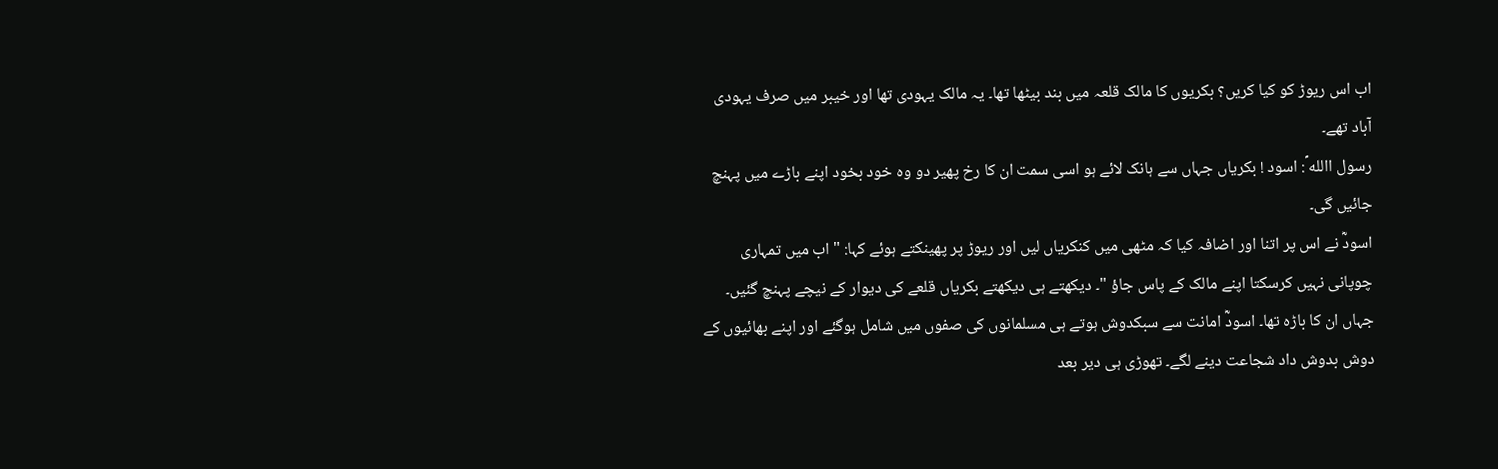اب اس ریوڑ کو کیا کریں؟ بکریوں کا مالک قلعہ میں بند بیٹھا تھا۔ یہ مالک یہودی تھا اور خیبر میں صرف یہودی آباد تھے۔
رسول االله ؐ: اسود ! بکریاں جہاں سے ہانک لائے ہو اسی سمت ان کا رخ پھیر دو وہ خود بخود اپنے باڑے میں پہنچ جائیں گی۔
اسودؓ نے اس پر اتنا اور اضافہ کیا کہ مٹھی میں کنکریاں لیں اور ریوڑ پر پھینکتے ہوئے کہا: " اب میں تمہاری چوپانی نہیں کرسکتا اپنے مالک کے پاس جاؤ "۔ دیکھتے ہی دیکھتے بکریاں قلعے کی دیوار کے نیچے پہنچ گئیں۔
جہاں ان کا باڑہ تھا۔ اسودؓ امانت سے سبکدوش ہوتے ہی مسلمانوں کی صفوں میں شامل ہوگئے اور اپنے بھائیوں کے دوش بدوش داد شجاعت دینے لگے۔ تھوڑی ہی دیر بعد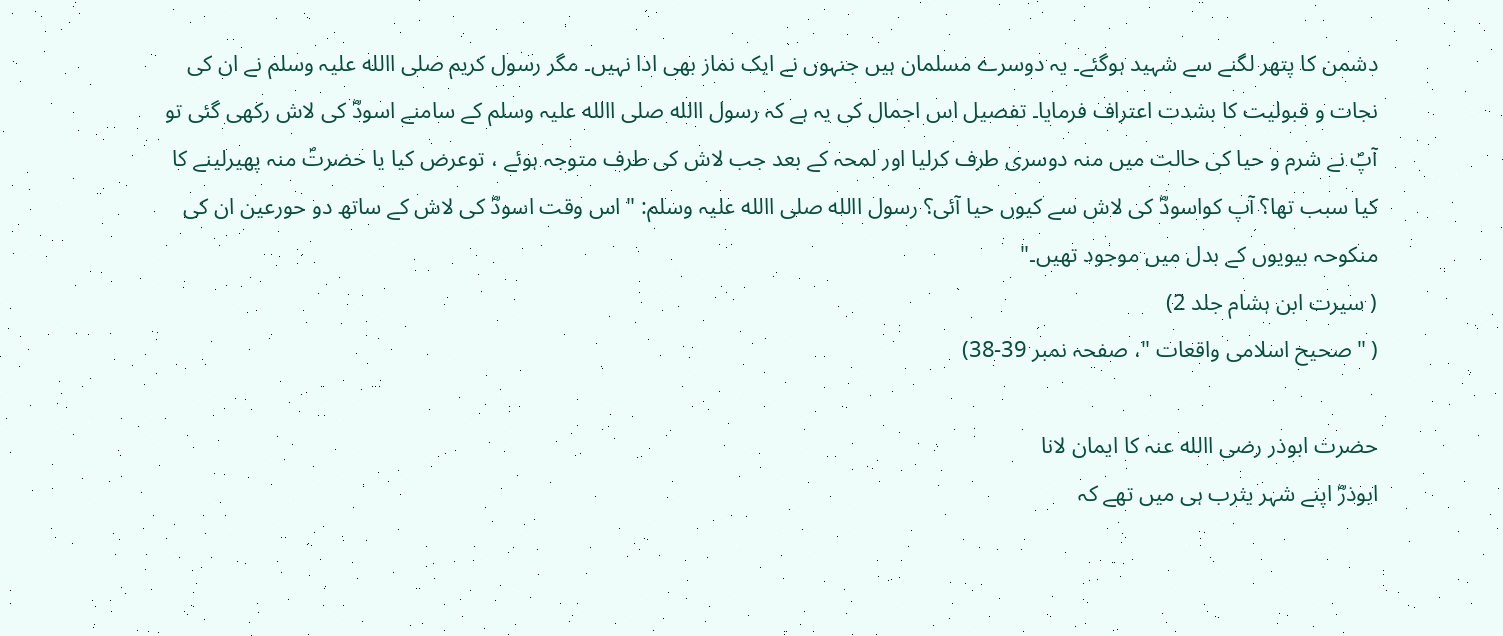دشمن کا پتھر لگنے سے شہید ہوگئے۔ یہ دوسرے مسلمان ہیں جنہوں نے ایک نماز بھی ادا نہیں۔ مگر رسول کریم صلی االله علیہ وسلم نے ان کی نجات و قبولیت کا بشدت اعتراف فرمایا۔ تفصیل اس اجمال کی یہ ہے کہ رسول االله صلی االله علیہ وسلم کے سامنے اسودؓ کی لاش رکھی گئی تو آپؐ نے شرم و حیا کی حالت میں منہ دوسری طرف کرلیا اور لمحہ کے بعد جب لاش کی طرف متوجہ ہوئے ، توعرض کیا یا حضرتؐ منہ پھیرلینے کا کیا سبب تھا؟ آپ کواسودؓ کی لاش سے کیوں حیا آئی؟ رسول االله صلی االله علیہ وسلم: " اس وقت اسودؓ کی لاش کے ساتھ دو حورعین ان کی منکوحہ بیویوں کے بدل میں موجود تھیں۔"
( سیرت ابن ہشام جلد 2)
( "صحیح اسلامی واقعات "، صفحہ نمبر 39-38)

حضرت ابوذر رضی االله عنہ کا ایمان لانا
ابوذرؓ اپنے شہر یثرب ہی میں تھے کہ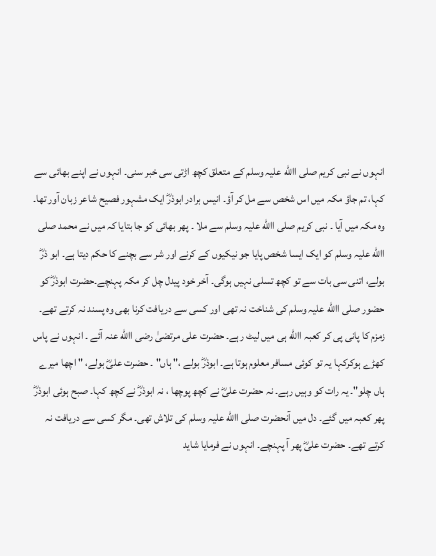انہوں نے نبی کریم صلی االله علیہ وسلم کے متعلق کچھ اڑتی سی خبر سنی۔ انہوں نے اپنے بھائی سے کہا، تم جاؤ مکہ میں اس شخص سے مل کر آؤ۔ انیس برادر ابوذرؓ ایک مشہور فصیح شاعر زبان آور تھا۔ وہ مکہ میں آیا ۔ نبی کریم صلی االله علیہ وسلم سے ملا ۔ پھر بھائی کو جا بتایا کہ میں نے محمد صلی االله علیہ وسلم کو ایک ایسا شخص پایا جو نیکیوں کے کرنے اور شر سے بچنے کا حکم دیتا ہے۔ ابو ذرؓ بولے، اتنی سی بات سے تو کچھ تسلی نہیں ہوگی۔ آخر خود پیدل چل کر مکہ پہنچے۔حضرت ابوذرؓ کو حضور صلی االله علیہ وسلم کی شناخت نہ تھی اور کسی سے دریافت کرنا بھی وہ پسند نہ کرتے تھے۔ زمزم کا پانی پی کر کعبہ االله ہی میں لیٹ رہے۔ حضرت علی مرتضیٰ رضی االله عنہ آئے ۔ انہوں نے پاس کھڑے ہوکرکہا یہ تو کوئی مسافر معلوم ہوتا ہے۔ ابوذرؓ بولے ،" ہاں" ۔ حضرت علیؓ بولے، " اچھا میرے ہاں چلو"۔ یہ رات کو وہیں رہے۔ نہ حضرت علیؓ نے کچھ پوچھا ، نہ ابوذرؓ نے کچھ کہا۔ صبح ہوئی ابوذرؓ پھر کعبہ میں گئے۔ دل میں آنحضرت صلی االله علیہ وسلم کی تلاش تھی۔ مگر کسی سے دریافت نہ کرتے تھے۔ حضرت علیؓ پھر آ پہنچے۔ انہوں نے فرمایا شاید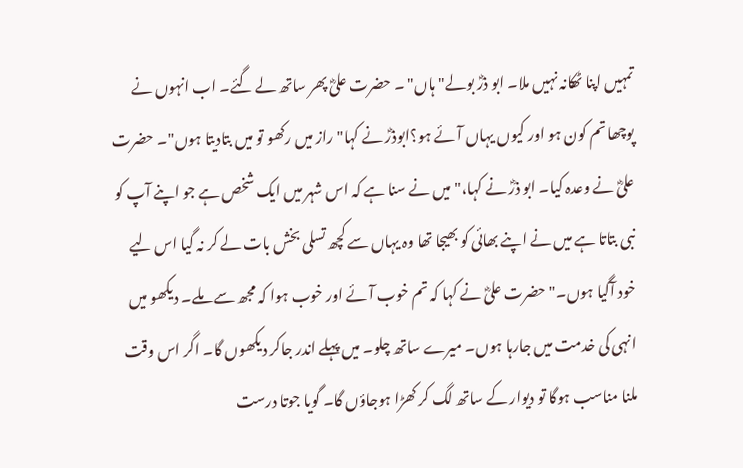تمہیں اپنا ٹھکانہ نہیں ملا۔ ابو ذرؓ بولے" ہاں" ۔ حضرت علیؓ پھر ساتھ لے گئے۔ اب انہوں نے پوچھا تم کون ہو اور کیوں یہاں آئے ہو؟ابوذرؓ نے کہا" راز میں رکھو تو میں بتادیتا ہوں"۔ حضرت علیؓ نے وعدہ کیا۔ ابو ذرؓ نے کہا،" میں نے سنا ہے کہ اس شہر میں ایک شخص ہے جو اپنے آپ کو نبی بتاتا ہے میں نے اپنے بھائی کو بھیجا تھا وہ یہاں سے کچھ تسلی بخش بات لے کر نہ گیا اس لیے خود آگیا ہوں۔" حضرت علیؓ نے کہا کہ تم خوب آئے اور خوب ہوا کہ مجھ سے ملے۔ دیکھو میں انہی کی خدمت میں جارہا ہوں۔ میرے ساتھ چلو۔ میں پہلے اندر جاکر دیکھوں گا۔ اگر اس وقت ملنا مناسب ہوگا تو دیوار کے ساتھ لگ کر کھڑا ہوجاؤں گا۔ گویا جوتا درست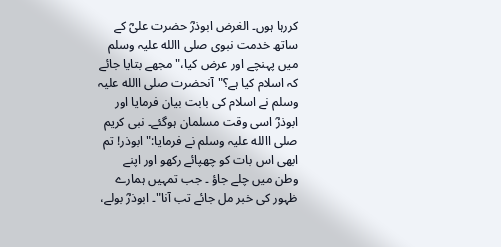کررہا ہوں۔ الغرض ابوذرؓ حضرت علیؓ کے ساتھ خدمت نبوی صلی االله علیہ وسلم میں پہنچے اور عرض کیا،" مجھے بتایا جائے کہ اسلام کیا ہے؟"آنحضرت صلی االله علیہ وسلم نے اسلام کی بابت بیان فرمایا اور ابوذرؓ اسی وقت مسلمان ہوگئے۔ نبی کریم صلی االله علیہ وسلم نے فرمایا:" ابوذر! تم ابھی اس بات کو چھپائے رکھو اور اپنے وطن میں چلے جاؤ ۔ جب تمہیں ہمارے ظہور کی خبر مل جائے تب آنا"۔ ابوذرؓ بولے،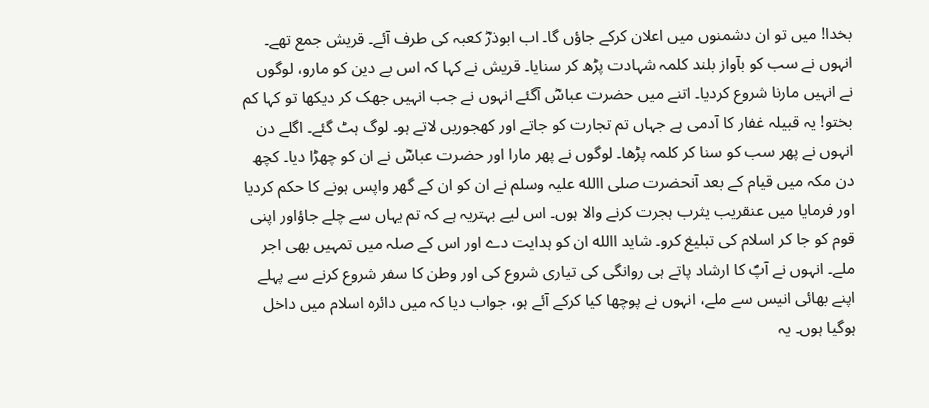بخدا! میں تو ان دشمنوں میں اعلان کرکے جاؤں گا۔ اب ابوذرؓ کعبہ کی طرف آئے۔ قریش جمع تھے۔ انہوں نے سب کو بآواز بلند کلمہ شہادت پڑھ کر سنایا۔ قریش نے کہا کہ اس بے دین کو مارو، لوگوں نے انہیں مارنا شروع کردیا۔ اتنے میں حضرت عباسؓ آگئے انہوں نے جب انہیں جھک کر دیکھا تو کہا کم بختو! یہ قبیلہ غفار کا آدمی ہے جہاں تم تجارت کو جاتے اور کھجوریں لاتے ہو۔ لوگ ہٹ گئے۔ اگلے دن انہوں نے پھر سب کو سنا کر کلمہ پڑھا۔ لوگوں نے پھر مارا اور حضرت عباسؓ نے ان کو چھڑا دیا۔ کچھ دن مکہ میں قیام کے بعد آنحضرت صلی االله علیہ وسلم نے ان کو ان کے گھر واپس ہونے کا حکم کردیا اور فرمایا میں عنقریب یثرب ہجرت کرنے والا ہوں۔ اس لیے بہتریہ ہے کہ تم یہاں سے چلے جاؤاور اپنی قوم کو جا کر اسلام کی تبلیغ کرو۔ شاید االله ان کو ہدایت دے اور اس کے صلہ میں تمہیں بھی اجر ملے۔ انہوں نے آپؐ کا ارشاد پاتے ہی روانگی کی تیاری شروع کی اور وطن کا سفر شروع کرنے سے پہلے اپنے بھائی انیس سے ملے، انہوں نے پوچھا کیا کرکے آئے ہو، جواب دیا کہ میں دائرہ اسلام میں داخل ہوگیا ہوں۔ یہ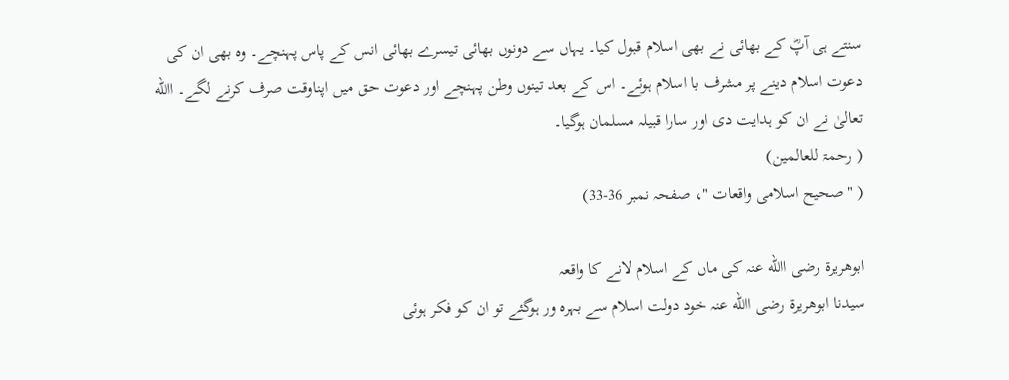سنتے ہی آپؓ کے بھائی نے بھی اسلام قبول کیا۔ یہاں سے دونوں بھائی تیسرے بھائی انس کے پاس پہنچے۔ وہ بھی ان کی دعوت اسلام دینے پر مشرف با اسلام ہوئے۔ اس کے بعد تینوں وطن پہنچے اور دعوت حق میں اپناوقت صرف کرنے لگے۔ االله تعالیٰ نے ان کو ہدایت دی اور سارا قبیلہ مسلمان ہوگیا۔
( رحمۃ للعالمین)
( "صحیح اسلامی واقعات "، صفحہ نمبر 36-33)

ابوھریرۃ رضی االله عنہ کی ماں کے اسلام لانے کا واقعہ
سیدنا ابوھریرۃ رضی االله عنہ خود دولت اسلام سے بہرہ ور ہوگئے تو ان کو فکر ہوئی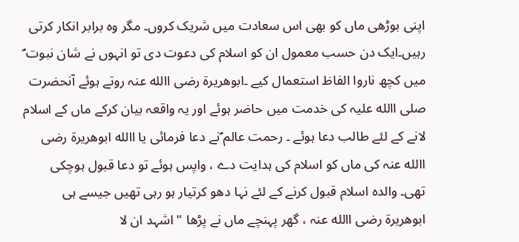اپنی بوڑھی ماں کو بھی اس سعادت میں شریک کروں۔ مگر وہ برابر انکار کرتی رہیں۔ایک دن حسب معمول ان کو اسلام کی دعوت دی تو انہوں نے شان نبوت ؐ میں کچھ ناروا الفاظ استعمال کیے ۔ابوھریرۃ رضی االله عنہ روتے ہوئے آنحضرت صلی االله علیہ کی خدمت میں حاضر ہوئے اور یہ واقعہ بیان کرکے ماں کے اسلام لانے کے لئے طالب دعا ہوئے ۔ رحمت عالم ؐنے دعا فرمائی یا االله ابوھریرۃ رضی االله عنہ کی ماں کو اسلام کی ہدایت دے ، واپس ہوئے تو دعا قبول ہوچکی تھی۔ والدہ اسلام قبول کرنے کے لئے نہا دھو کرتیار ہو رہی تھیں جیسے ہی ابوھریرۃ رضی االله عنہ ، گھر پہنچے ماں نے پڑھا " اشہد ان لا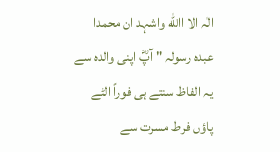الٰہ الا االله واشہد ان محمدا عبدہ رسولہ " آپؓ اپنی والدہ سے یہ الفاظ سنتے ہی فوراً الٹے پاؤں فرط مسرت سے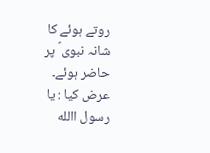روتے ہوئے کا شانہ نبوی ؐ پر حاضر ہوئے۔ عرض کیا : یا رسول االله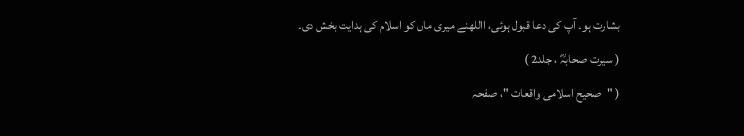بشارت ہو۔ آپ کی دعا قبول ہوئی، االلهنے میری ماں کو اسلام کی ہدایت بخش دی۔
( سیرت صحابہؓ ، جلد2 )
( "صحیح اسلامی واقعات "، صفحہ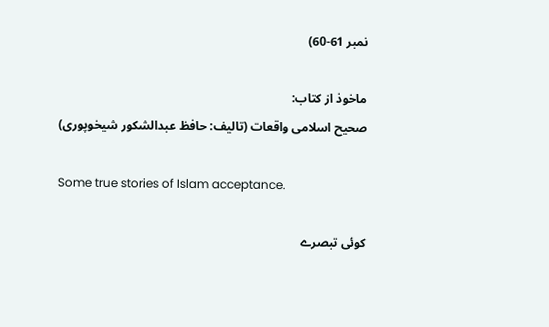نمبر 61-60)

ماخوذ از کتاب:
صحیح اسلامی واقعات (تالیف: حافظ عبدالشکور شیخوپوری)

Some true stories of Islam acceptance.

کوئی تبصرے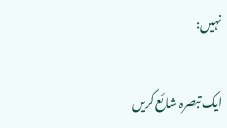نہیں:

ایک تبصرہ شائع کریں